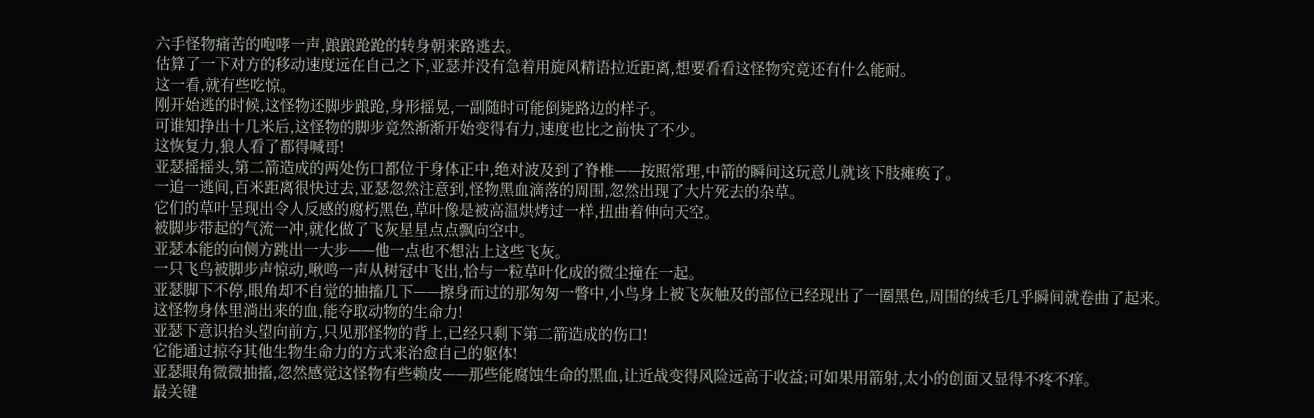六手怪物痛苦的咆哮一声,踉踉跄跄的转身朝来路逃去。
估算了一下对方的移动速度远在自己之下,亚瑟并没有急着用旋风精语拉近距离,想要看看这怪物究竟还有什么能耐。
这一看,就有些吃惊。
刚开始逃的时候,这怪物还脚步踉跄,身形摇晃,一副随时可能倒毙路边的样子。
可谁知挣出十几米后,这怪物的脚步竟然渐渐开始变得有力,速度也比之前快了不少。
这恢复力,狼人看了都得喊哥!
亚瑟摇摇头,第二箭造成的两处伤口都位于身体正中,绝对波及到了脊椎——按照常理,中箭的瞬间这玩意儿就该下肢瘫痪了。
一追一逃间,百米距离很快过去,亚瑟忽然注意到,怪物黑血滴落的周围,忽然出现了大片死去的杂草。
它们的草叶呈现出令人反感的腐朽黑色,草叶像是被高温烘烤过一样,扭曲着伸向天空。
被脚步带起的气流一冲,就化做了飞灰星星点点飘向空中。
亚瑟本能的向侧方跳出一大步——他一点也不想沾上这些飞灰。
一只飞鸟被脚步声惊动,啾鸣一声从树冠中飞出,恰与一粒草叶化成的微尘撞在一起。
亚瑟脚下不停,眼角却不自觉的抽搐几下——擦身而过的那匆匆一瞥中,小鸟身上被飞灰触及的部位已经现出了一圈黑色,周围的绒毛几乎瞬间就卷曲了起来。
这怪物身体里淌出来的血,能夺取动物的生命力!
亚瑟下意识抬头望向前方,只见那怪物的背上,已经只剩下第二箭造成的伤口!
它能通过掠夺其他生物生命力的方式来治愈自己的躯体!
亚瑟眼角微微抽搐,忽然感觉这怪物有些赖皮——那些能腐蚀生命的黑血,让近战变得风险远高于收益;可如果用箭射,太小的创面又显得不疼不痒。
最关键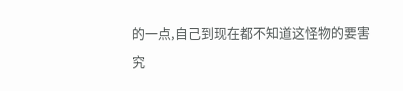的一点,自己到现在都不知道这怪物的要害究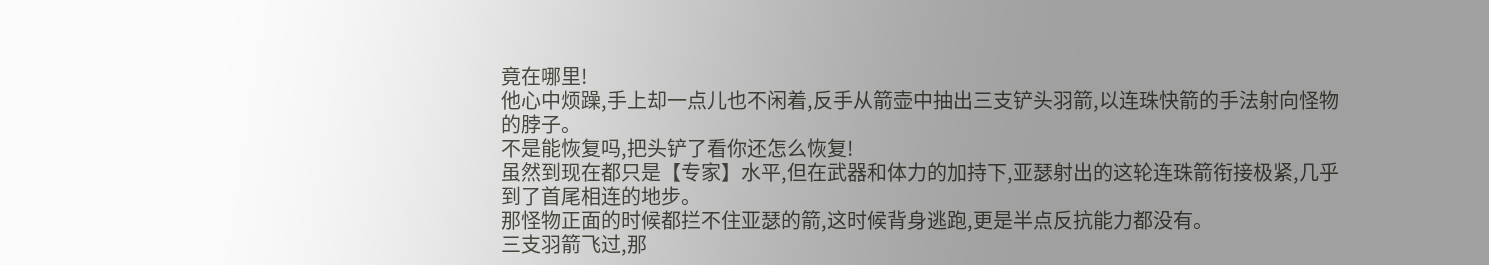竟在哪里!
他心中烦躁,手上却一点儿也不闲着,反手从箭壶中抽出三支铲头羽箭,以连珠快箭的手法射向怪物的脖子。
不是能恢复吗,把头铲了看你还怎么恢复!
虽然到现在都只是【专家】水平,但在武器和体力的加持下,亚瑟射出的这轮连珠箭衔接极紧,几乎到了首尾相连的地步。
那怪物正面的时候都拦不住亚瑟的箭,这时候背身逃跑,更是半点反抗能力都没有。
三支羽箭飞过,那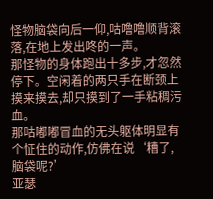怪物脑袋向后一仰,咕噜噜顺背滚落,在地上发出咚的一声。
那怪物的身体跑出十多步,才忽然停下。空闲着的两只手在断颈上摸来摸去,却只摸到了一手粘稠污血。
那咕嘟嘟冒血的无头躯体明显有个怔住的动作,仿佛在说‘糟了,脑袋呢?’
亚瑟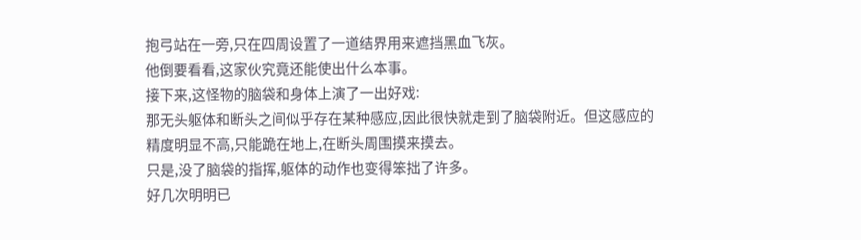抱弓站在一旁,只在四周设置了一道结界用来遮挡黑血飞灰。
他倒要看看,这家伙究竟还能使出什么本事。
接下来,这怪物的脑袋和身体上演了一出好戏:
那无头躯体和断头之间似乎存在某种感应,因此很快就走到了脑袋附近。但这感应的精度明显不高,只能跪在地上,在断头周围摸来摸去。
只是,没了脑袋的指挥,躯体的动作也变得笨拙了许多。
好几次明明已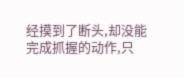经摸到了断头,却没能完成抓握的动作,只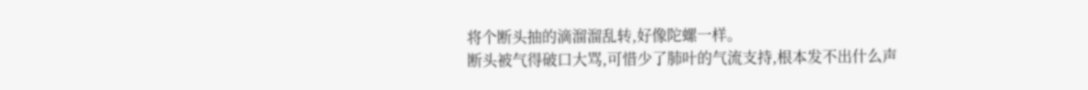将个断头抽的滴溜溜乱转,好像陀螺一样。
断头被气得破口大骂,可惜少了肺叶的气流支持,根本发不出什么声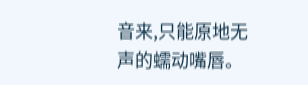音来,只能原地无声的蠕动嘴唇。